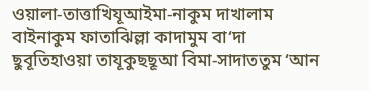ওয়ালা-তাত্তাখিযূআইমা-নাকুম দাখালাম বাইনাকুম ফাতাঝিল্লা কাদামুম বা‘দা ছুবূতিহাওয়া তাযূকুছছূআ বিমা-সাদাততুম ‘আন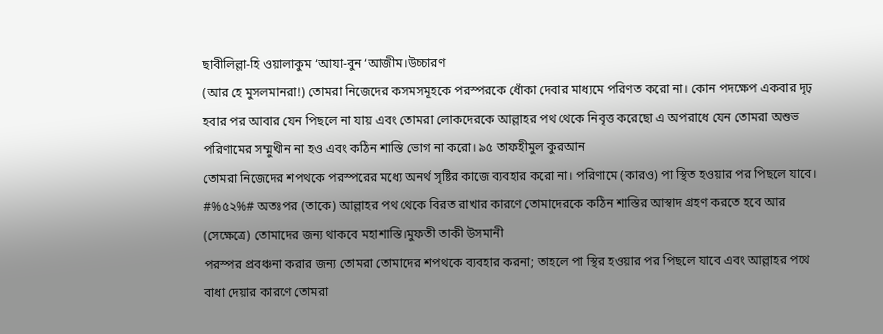ছাবীলিল্লা-হি ওয়ালাকুম ‘আযা-বুন ‘আজীম।উচ্চারণ
(আর হে মুসলমানরা!) তোমরা নিজেদের কসমসমূহকে পরস্পরকে ধোঁকা দেবার মাধ্যমে পরিণত করো না। কোন পদক্ষেপ একবার দৃঢ় হবার পর আবার যেন পিছলে না যায় এবং তোমরা লোকদেরকে আল্লাহর পথ থেকে নিবৃত্ত করেছো এ অপরাধে যেন তোমরা অশুভ পরিণামের সম্মুখীন না হও এবং কঠিন শাস্তি ভোগ না করো। ৯৫ তাফহীমুল কুরআন
তোমরা নিজেদের শপথকে পরস্পরের মধ্যে অনর্থ সৃষ্টির কাজে ব্যবহার করো না। পরিণামে (কারও) পা স্থিত হওয়ার পর পিছলে যাবে। #%৫২%# অতঃপর (তাকে) আল্লাহর পথ থেকে বিরত রাখার কারণে তোমাদেরকে কঠিন শাস্তির আস্বাদ গ্রহণ করতে হবে আর (সেক্ষেত্রে) তোমাদের জন্য থাকবে মহাশাস্তি।মুফতী তাকী উসমানী
পরস্পর প্রবঞ্চনা করার জন্য তোমরা তোমাদের শপথকে ব্যবহার করনা; তাহলে পা স্থির হওয়ার পর পিছলে যাবে এবং আল্লাহর পথে বাধা দেয়ার কারণে তোমরা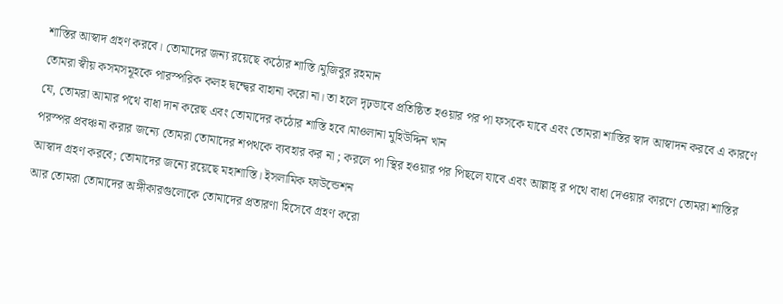শাস্তির আস্বাদ গ্রহণ করবে। তোমাদের জন্য রয়েছে কঠোর শাস্তি।মুজিবুর রহমান
তোমরা স্বীয় কসমসমূহকে পারস্পরিক কলহ দ্বন্দ্বের বাহানা করো না। তা হলে দৃঢ়ভাবে প্রতিষ্ঠিত হওয়ার পর পা ফসকে যাবে এবং তোমরা শাস্তির স্বাদ আস্বাদন করবে এ কারণে যে, তোমরা আমার পথে বাধা দান করেছ এবং তোমাদের কঠোর শাস্তি হবে।মাওলানা মুহিউদ্দিন খান
পরস্পর প্রবঞ্চনা করার জন্যে তোমরা তোমাদের শপথকে ব্যবহার কর না ; করলে পা স্থির হওয়ার পর পিছলে যাবে এবং আল্লাহ্ র পথে বাধা দেওয়ার কারণে তোমরা শাস্তির আস্বাদ গ্রহণ করবে; তোমাদের জন্যে রয়েছে মহাশাস্তি। ইসলামিক ফাউন্ডেশন
আর তোমরা তোমাদের অঙ্গীকারগুলোকে তোমাদের প্রতারণা হিসেবে গ্রহণ করো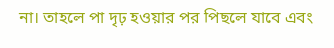না। তাহলে পা দৃঢ় হওয়ার পর পিছলে যাবে এবং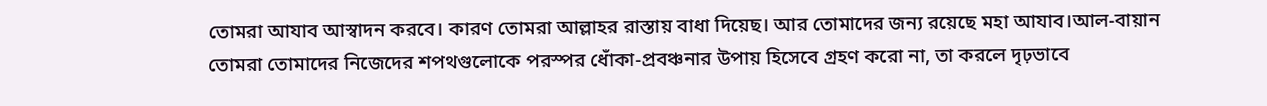তোমরা আযাব আস্বাদন করবে। কারণ তোমরা আল্লাহর রাস্তায় বাধা দিয়েছ। আর তোমাদের জন্য রয়েছে মহা আযাব।আল-বায়ান
তোমরা তোমাদের নিজেদের শপথগুলোকে পরস্পর ধোঁকা-প্রবঞ্চনার উপায় হিসেবে গ্রহণ করো না, তা করলে দৃঢ়ভাবে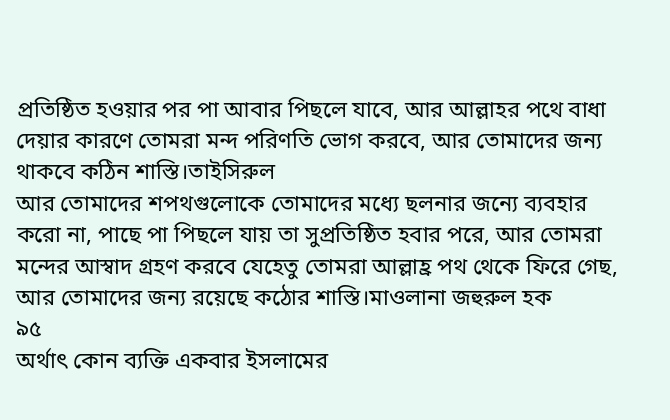প্রতিষ্ঠিত হওয়ার পর পা আবার পিছলে যাবে, আর আল্লাহর পথে বাধা দেয়ার কারণে তোমরা মন্দ পরিণতি ভোগ করবে, আর তোমাদের জন্য থাকবে কঠিন শাস্তি।তাইসিরুল
আর তোমাদের শপথগুলোকে তোমাদের মধ্যে ছলনার জন্যে ব্যবহার করো না, পাছে পা পিছলে যায় তা সুপ্রতিষ্ঠিত হবার পরে, আর তোমরা মন্দের আস্বাদ গ্রহণ করবে যেহেতু তোমরা আল্লাহ্র পথ থেকে ফিরে গেছ, আর তোমাদের জন্য রয়েছে কঠোর শাস্তি।মাওলানা জহুরুল হক
৯৫
অর্থাৎ কোন ব্যক্তি একবার ইসলামের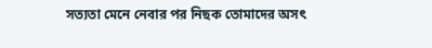সত্যতা মেনে নেবার পর নিছক তোমাদের অসৎ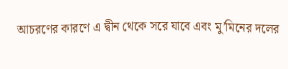আচরণের কারণে এ দ্বীন থেকে সরে যাবে এবং মু’মিনের দলের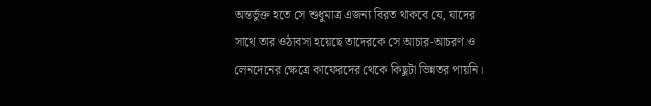অন্তর্ভুক্ত হতে সে শুধুমাত্র এজন্য বিরত থাকবে যে, যাদের সাথে তার ওঠাবসা হয়েছে তাদেরকে সে আচার-আচরণ ও লেনদেনের ক্ষেত্রে কাফেরদের থেকে কিছুটা ভিন্নতর পায়নি।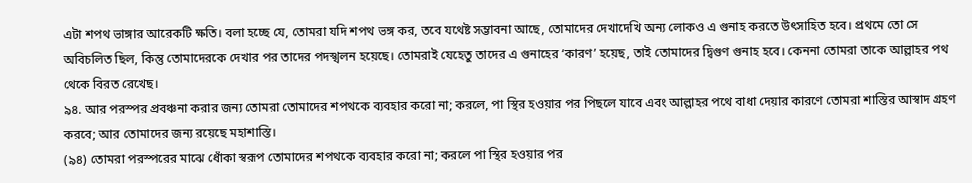এটা শপথ ভাঙ্গার আরেকটি ক্ষতি। বলা হচ্ছে যে, তোমরা যদি শপথ ভঙ্গ কর, তবে যথেষ্ট সম্ভাবনা আছে, তোমাদের দেখাদেখি অন্য লোকও এ গুনাহ করতে উৎসাহিত হবে। প্রথমে তো সে অবিচলিত ছিল, কিন্তু তোমাদেরকে দেখার পর তাদের পদস্খলন হয়েছে। তোমরাই যেহেতু তাদের এ গুনাহের ‘কারণ’ হয়েছ, তাই তোমাদের দ্বিগুণ গুনাহ হবে। কেননা তোমরা তাকে আল্লাহর পথ থেকে বিরত রেখেছ।
৯৪. আর পরস্পর প্রবঞ্চনা করার জন্য তোমরা তোমাদের শপথকে ব্যবহার করো না; করলে, পা স্থির হওয়ার পর পিছলে যাবে এবং আল্লাহর পথে বাধা দেয়ার কারণে তোমরা শাস্তির আস্বাদ গ্রহণ করবে; আর তোমাদের জন্য রয়েছে মহাশাস্তি।
(৯৪) তোমরা পরস্পরের মাঝে ধোঁকা স্বরূপ তোমাদের শপথকে ব্যবহার করো না; করলে পা স্থির হওয়ার পর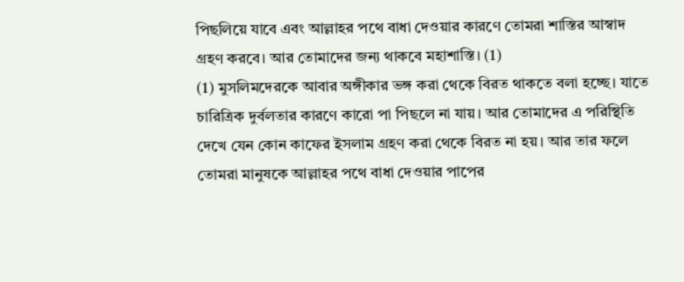পিছলিয়ে যাবে এবং আল্লাহর পথে বাধা দেওয়ার কারণে তোমরা শাস্তির আস্বাদ গ্রহণ করবে। আর তোমাদের জন্য থাকবে মহাশাস্তি। (1)
(1) মুসলিমদেরকে আবার অঙ্গীকার ভঙ্গ করা থেকে বিরত থাকতে বলা হচ্ছে। যাতে চারিত্রিক দুর্বলতার কারণে কারো পা পিছলে না যায়। আর তোমাদের এ পরিস্থিতি দেখে যেন কোন কাফের ইসলাম গ্রহণ করা থেকে বিরত না হয়। আর তার ফলে তোমরা মানুষকে আল্লাহর পথে বাধা দেওয়ার পাপের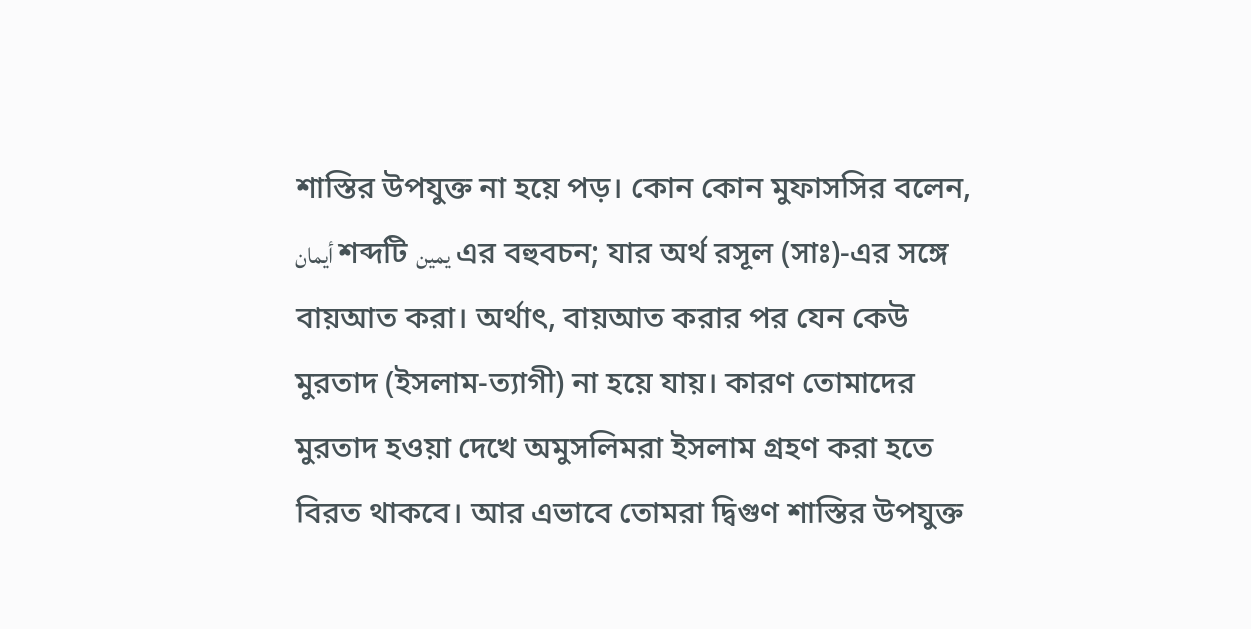শাস্তির উপযুক্ত না হয়ে পড়। কোন কোন মুফাসসির বলেন, أيمان শব্দটি يمين এর বহুবচন; যার অর্থ রসূল (সাঃ)-এর সঙ্গে বায়আত করা। অর্থাৎ, বায়আত করার পর যেন কেউ মুরতাদ (ইসলাম-ত্যাগী) না হয়ে যায়। কারণ তোমাদের মুরতাদ হওয়া দেখে অমুসলিমরা ইসলাম গ্রহণ করা হতে বিরত থাকবে। আর এভাবে তোমরা দ্বিগুণ শাস্তির উপযুক্ত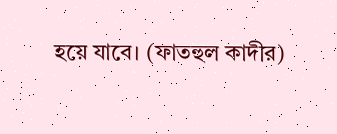হয়ে যাবে। (ফাতহুল কাদীর)